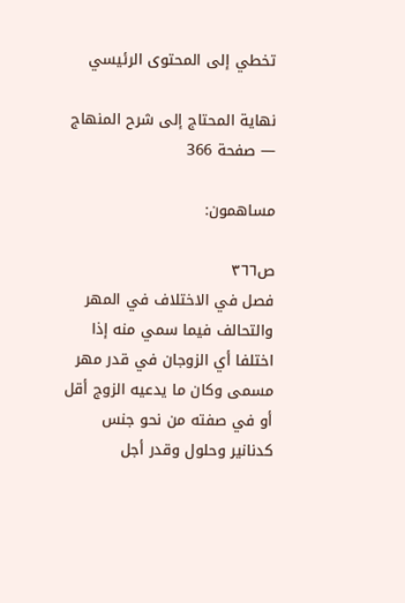تخطي إلى المحتوى الرئيسي

نهاية المحتاج إلى شرح المنهاج — صفحة 366

مساهمون:

ص٣٦٦
فصل في الاختلاف في المهر والتحالف فيما سمي منه إذا اختلفا أي الزوجان في قدر مهر مسمى وكان ما يدعيه الزوج أقل أو في صفته من نحو جنس كدنانير وحلول وقدر أجل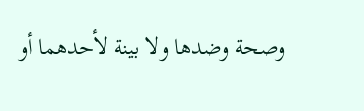وصحة وضدها ولا بينة لأحدهما أو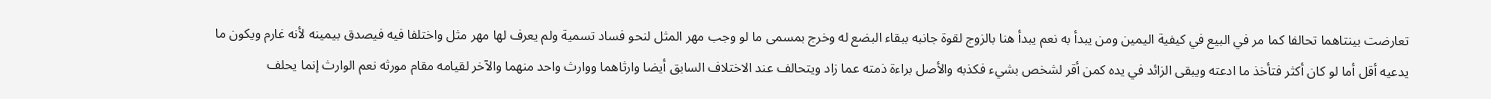تعارضت بينتاهما تحالفا كما مر في البيع في كيفية اليمين ومن يبدأ به نعم يبدأ هنا بالزوج لقوة جانبه ببقاء البضع له وخرج بمسمى ما لو وجب مهر المثل لنحو فساد تسمية ولم يعرف لها مهر مثل واختلفا فيه فيصدق بيمينه لأنه غارم ويكون ما يدعيه أقل أما لو كان أكثر فتأخذ ما ادعته ويبقى الزائد في يده كمن أقر لشخص بشيء فكذبه والأصل براءة ذمته عما زاد ويتحالف عند الاختلاف السابق أيضا وارثاهما ووارث واحد منهما والآخر لقيامه مقام مورثه نعم الوارث إنما يحلف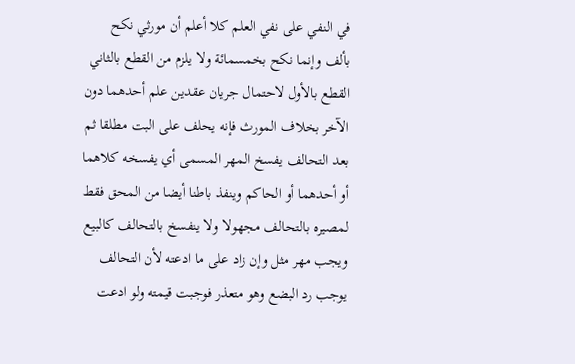في النفي على نفي العلم كلا أعلم أن مورثي نكح بألف وإنما نكح بخمسمائة ولا يلزم من القطع بالثاني القطع بالأول لاحتمال جريان عقدين علم أحدهما دون الآخر بخلاف المورث فإنه يحلف على البت مطلقا ثم بعد التحالف يفسخ المهر المسمى أي يفسخه كلاهما أو أحدهما أو الحاكم وينفذ باطنا أيضا من المحق فقط لمصيره بالتحالف مجهولا ولا ينفسخ بالتحالف كالبيع ويجب مهر مثل وإن زاد على ما ادعته لأن التحالف يوجب رد البضع وهو متعذر فوجبت قيمته ولو ادعت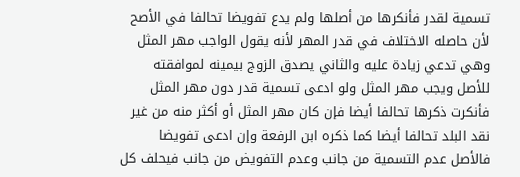تسمية لقدر فأنكرها من أصلها ولم يدع تفويضا تحالفا في الأصح لأن حاصله الاختلاف في قدر المهر لأنه يقول الواجب مهر المثل وهي تدعي زيادة عليه والثاني يصدق الزوج بيمينه لموافقته للأصل ويجب مهر المثل ولو ادعى تسمية قدر دون مهر المثل فأنكرت ذكرها تحالفا أيضا فإن كان مهر المثل أو أكثر منه من غير نقد البلد تحالفا أيضا كما ذكره ابن الرفعة وإن ادعى تفويضا فالأصل عدم التسمية من جانب وعدم التفويض من جانب فيحلف كل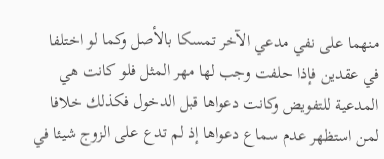منهما على نفي مدعي الآخر تمسكا بالأصل وكما لو اختلفا في عقدين فإذا حلفت وجب لها مهر المثل فلو كانت هي المدعية للتفويض وكانت دعواها قبل الدخول فكذلك خلافا لمن استظهر عدم سماع دعواها إذ لم تدع على الزوج شيئا في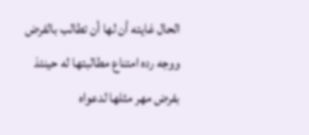الحال غايته أن لها أن تطالب بالفرض ووجه رده امتناع مطالبتها له حينئذ بفرض مهر مثلها لدعواه